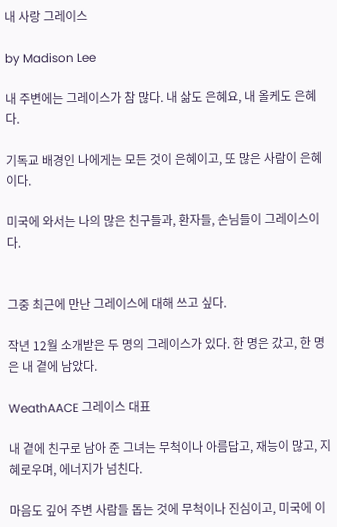내 사랑 그레이스

by Madison Lee

내 주변에는 그레이스가 참 많다. 내 삶도 은혜요, 내 올케도 은혜다.

기독교 배경인 나에게는 모든 것이 은혜이고, 또 많은 사람이 은혜이다.

미국에 와서는 나의 많은 친구들과, 환자들, 손님들이 그레이스이다.


그중 최근에 만난 그레이스에 대해 쓰고 싶다.

작년 12월 소개받은 두 명의 그레이스가 있다. 한 명은 갔고, 한 명은 내 곁에 남았다.

WeathAACE 그레이스 대표

내 곁에 친구로 남아 준 그녀는 무척이나 아름답고, 재능이 많고, 지혜로우며, 에너지가 넘친다.

마음도 깊어 주변 사람들 돕는 것에 무척이나 진심이고, 미국에 이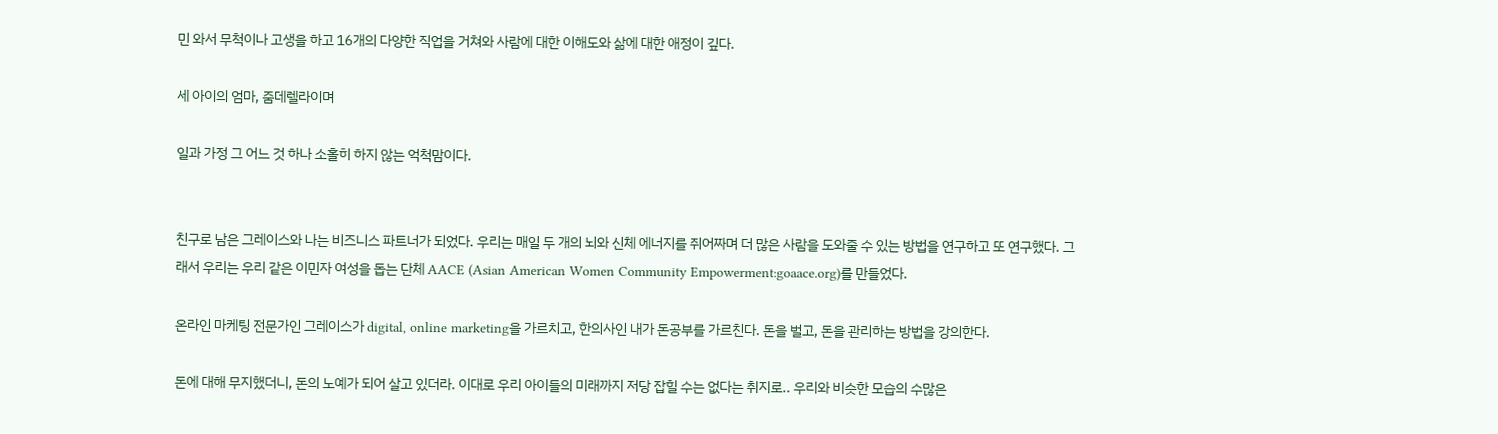민 와서 무척이나 고생을 하고 16개의 다양한 직업을 거쳐와 사람에 대한 이해도와 삶에 대한 애정이 깊다.

세 아이의 엄마, 줌데렐라이며

일과 가정 그 어느 것 하나 소홀히 하지 않는 억척맘이다.


친구로 남은 그레이스와 나는 비즈니스 파트너가 되었다. 우리는 매일 두 개의 뇌와 신체 에너지를 쥐어짜며 더 많은 사람을 도와줄 수 있는 방법을 연구하고 또 연구했다. 그래서 우리는 우리 같은 이민자 여성을 돕는 단체 AACE (Asian American Women Community Empowerment:goaace.org)를 만들었다.

온라인 마케팅 전문가인 그레이스가 digital, online marketing을 가르치고, 한의사인 내가 돈공부를 가르친다. 돈을 벌고, 돈을 관리하는 방법을 강의한다.

돈에 대해 무지했더니, 돈의 노예가 되어 살고 있더라. 이대로 우리 아이들의 미래까지 저당 잡힐 수는 없다는 취지로.. 우리와 비슷한 모습의 수많은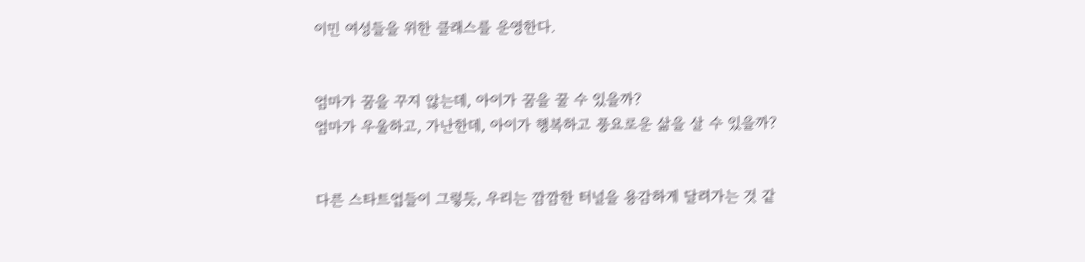이민 여성들을 위한 클래스를 운영한다.


엄마가 꿈을 꾸지 않는데, 아이가 꿈을 꿀 수 있을까?
엄마가 우울하고, 가난한데, 아이가 행복하고 풍요로운 삶을 살 수 있을까?


다른 스타트업들이 그렇듯, 우리는 깜깜한 터널을 용감하게 달려가는 것 같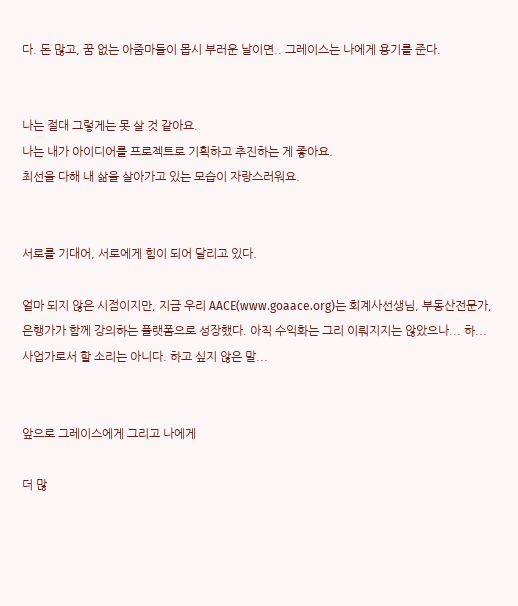다. 돈 많고, 꿈 없는 아줌마들이 몹시 부러운 날이면.. 그레이스는 나에게 용기를 준다.


나는 절대 그렇게는 못 살 것 같아요.
나는 내가 아이디어를 프로젝트로 기획하고 추진하는 게 좋아요.
최선을 다해 내 삶을 살아가고 있는 모습이 자랑스러워요.


서로를 기대어, 서로에게 힘이 되어 달리고 있다.

얼마 되지 않은 시점이지만, 지금 우리 AACE(www.goaace.org)는 회계사선생님, 부동산전문가, 은행가가 함께 강의하는 플랫폼으로 성장했다. 아직 수익화는 그리 이뤄지지는 않았으나... 하... 사업가로서 할 소리는 아니다. 하고 싶지 않은 말...


앞으로 그레이스에게 그리고 나에게

더 많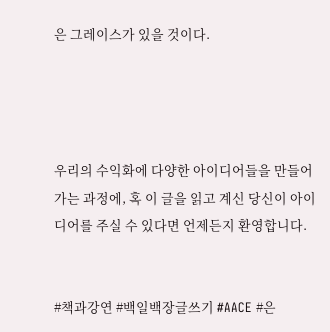은 그레이스가 있을 것이다.




우리의 수익화에 다양한 아이디어들을 만들어 가는 과정에, 혹 이 글을 읽고 계신 당신이 아이디어를 주실 수 있다면 언제든지 환영합니다.


#책과강연 #백일백장글쓰기 #AACE #은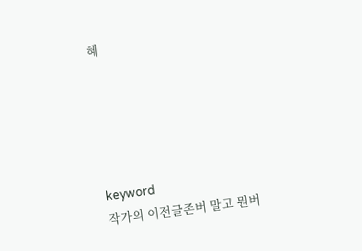혜





keyword
작가의 이전글존버 말고 뭔버